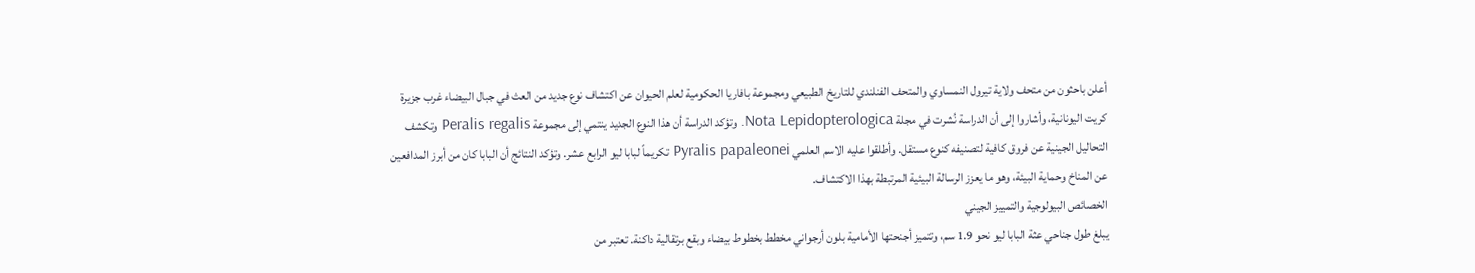أعلن باحثون من متحف ولاية تيرول النمساوي والمتحف الفنلندي للتاريخ الطبيعي ومجموعة بافاريا الحكومية لعلم الحيوان عن اكتشاف نوع جديد من العث في جبال البيضاء غرب جزيرة كريت اليونانية، وأشاروا إلى أن الدراسة نُشرت في مجلة Nota Lepidopterologica. وتؤكد الدراسة أن هذا النوع الجديد ينتمي إلى مجموعة Peralis regalis وتكشف التحاليل الجينية عن فروق كافية لتصنيفه كنوع مستقل. وأطلقوا عليه الاسم العلمي Pyralis papaleonei تكريماً لبابا ليو الرابع عشر. وتؤكد النتائج أن البابا كان من أبرز المدافعين عن المناخ وحماية البيئة، وهو ما يعزز الرسالة البيئية المرتبطة بهذا الاكتشاف.
الخصائص البيولوجية والتمييز الجيني
يبلغ طول جناحي عثة البابا ليو نحو 1.9 سم، وتتميز أجنحتها الأمامية بلون أرجواني مخطط بخطوط بيضاء وبقع برتقالية داكنة. تعتبر من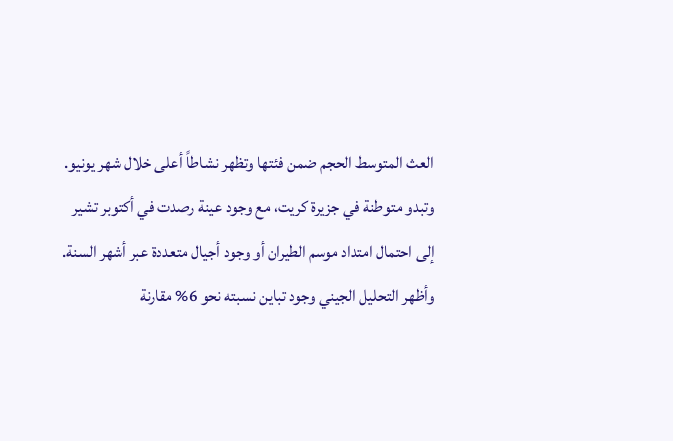العث المتوسط الحجم ضمن فئتها وتظهر نشاطاً أعلى خلال شهر يونيو. وتبدو متوطنة في جزيرة كريت، مع وجود عينة رصدت في أكتوبر تشير إلى احتمال امتداد موسم الطيران أو وجود أجيال متعددة عبر أشهر السنة.
وأظهر التحليل الجيني وجود تباين نسبته نحو 6% مقارنة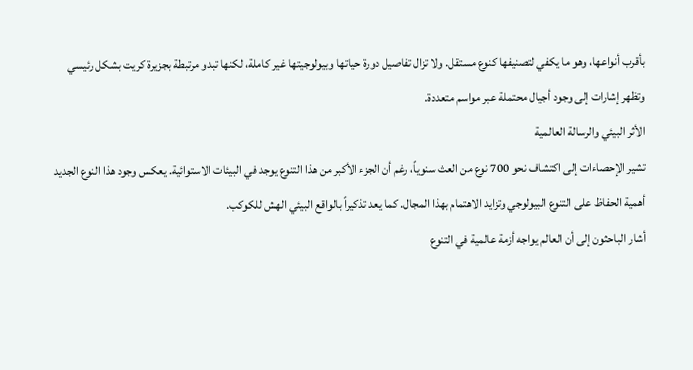بأقرب أنواعها، وهو ما يكفي لتصنيفها كنوع مستقل. ولا تزال تفاصيل دورة حياتها وبيولوجيتها غير كاملة، لكنها تبدو مرتبطة بجزيرة كريت بشكل رئيسي وتظهر إشارات إلى وجود أجيال محتملة عبر مواسم متعددة.
الأثر البيئي والرسالة العالمية
تشير الإحصاءات إلى اكتشاف نحو 700 نوع من العث سنوياً، رغم أن الجزء الأكبر من هذا التنوع يوجد في البيئات الاستوائية. يعكس وجود هذا النوع الجديد أهمية الحفاظ على التنوع البيولوجي وتزايد الاهتمام بهذا المجال. كما يعد تذكيراً بالواقع البيئي الهش للكوكب.
أشار الباحثون إلى أن العالم يواجه أزمة عالمية في التنوع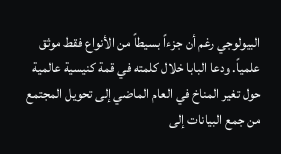البيولوجي رغم أن جزءاً بسيطاً من الأنواع فقط موثق علمياً. ودعا البابا خلال كلمته في قمة كنيسية عالمية حول تغير المناخ في العام الماضي إلى تحويل المجتمع من جمع البيانات إلى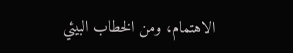الاهتمام، ومن الخطاب البيئي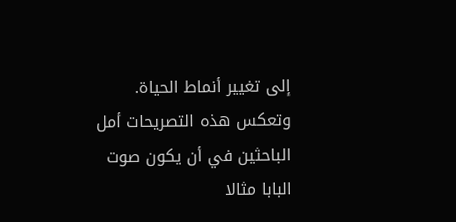إلى تغيير أنماط الحياة. وتعكس هذه التصريحات أمل الباحثين في أن يكون صوت البابا مثالا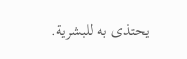يحتذى به للبشرية.